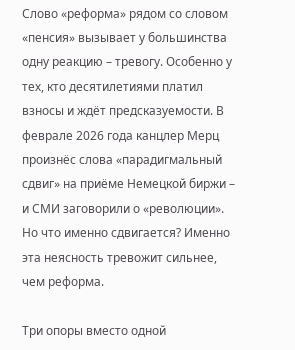Слово «реформа» рядом со словом «пенсия» вызывает у большинства одну реакцию – тревогу. Особенно у тех, кто десятилетиями платил взносы и ждёт предсказуемости. В феврале 2026 года канцлер Мерц произнёс слова «парадигмальный сдвиг» на приёме Немецкой биржи – и СМИ заговорили о «революции». Но что именно сдвигается? Именно эта неясность тревожит сильнее, чем реформа.

Три опоры вместо одной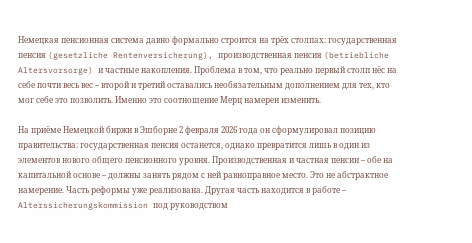Немецкая пенсионная система давно формально строится на трёх столпах: государственная пенсия (gesetzliche Rentenversicherung), производственная пенсия (betriebliche Altersvorsorge) и частные накопления. Проблема в том, что реально первый столп нёс на себе почти весь вес – второй и третий оставались необязательным дополнением для тех, кто мог себе это позволить. Именно это соотношение Мерц намерен изменить.

На приёме Немецкой биржи в Эшборне 2 февраля 2026 года он сформулировал позицию правительства: государственная пенсия останется, однако превратится лишь в один из элементов нового общего пенсионного уровня. Производственная и частная пенсии – обе на капитальной основе – должны занять рядом с ней равноправное место. Это не абстрактное намерение. Часть реформы уже реализована. Другая часть находится в работе – Alterssicherungskommission под руководством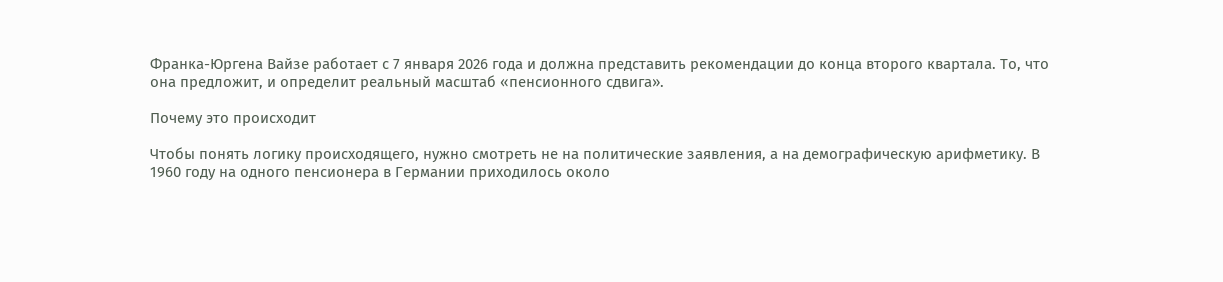Франка-Юргена Вайзе работает с 7 января 2026 года и должна представить рекомендации до конца второго квартала. То, что она предложит, и определит реальный масштаб «пенсионного сдвига».

Почему это происходит

Чтобы понять логику происходящего, нужно смотреть не на политические заявления, а на демографическую арифметику. В 1960 году на одного пенсионера в Германии приходилось около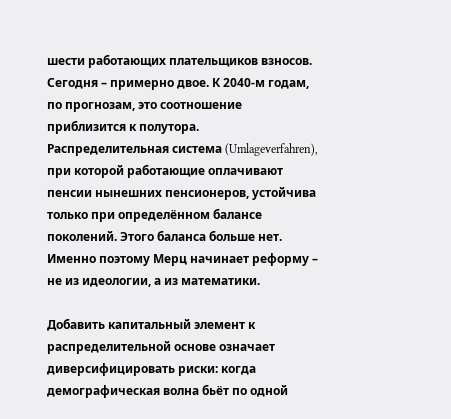шести работающих плательщиков взносов. Сегодня – примерно двое. К 2040-м годам, по прогнозам, это соотношение приблизится к полутора. Распределительная система (Umlageverfahren), при которой работающие оплачивают пенсии нынешних пенсионеров, устойчива только при определённом балансе поколений. Этого баланса больше нет. Именно поэтому Мерц начинает реформу – не из идеологии, а из математики.

Добавить капитальный элемент к распределительной основе означает диверсифицировать риски: когда демографическая волна бьёт по одной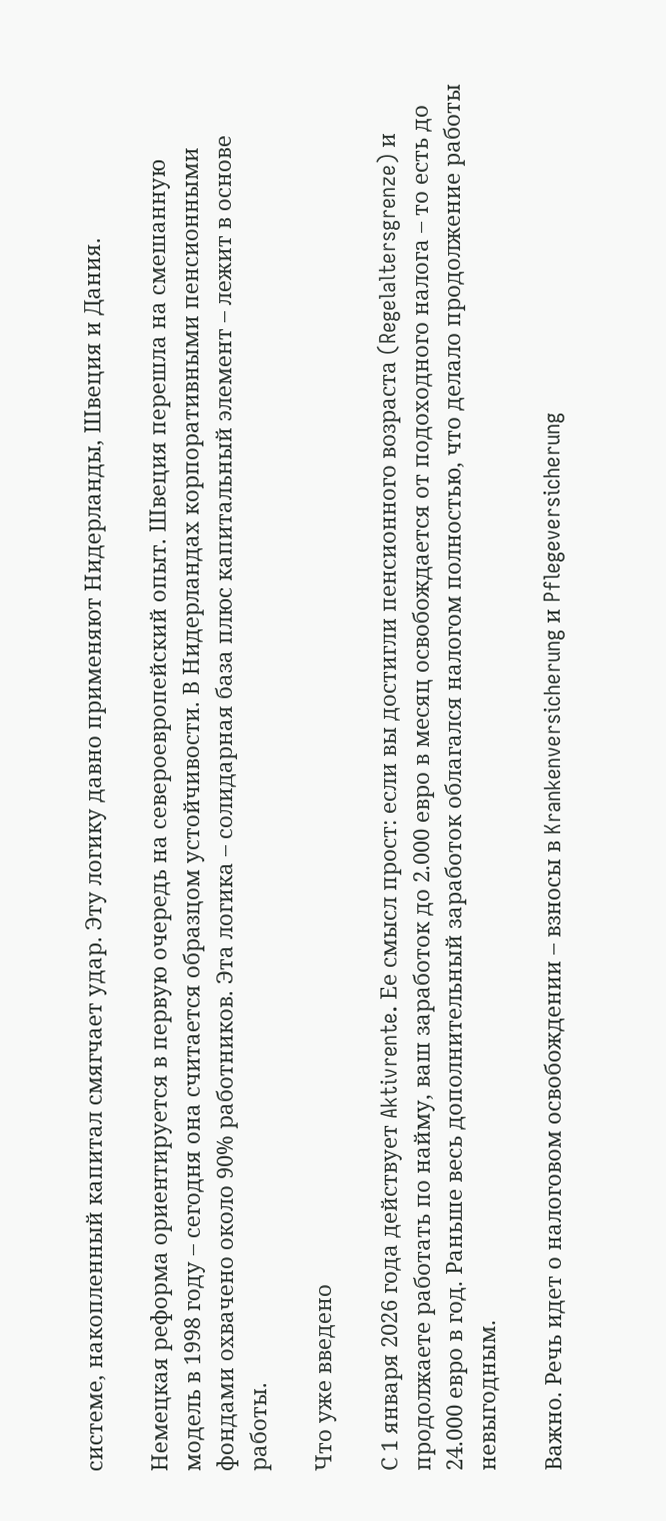системе, накопленный капитал смягчает удар. Эту логику давно применяют Нидерланды, Швеция и Дания.

Немецкая реформа ориентируется в первую очередь на североевропейский опыт. Швеция перешла на смешанную модель в 1998 году – сегодня она считается образцом устойчивости. В Нидерландах корпоративными пенсионными фондами охвачено около 90% работников. Эта логика – солидарная база плюс капитальный элемент – лежит в основе работы.

Что уже введено

С 1 января 2026 года действует Aktivrente. Ее смысл прост: если вы достигли пенсионного возраста (Regelaltersgrenze) и продолжаете работать по найму, ваш заработок до 2.000 евро в месяц освобождается от подоходного налога – то есть до 24.000 евро в год. Раньше весь дополнительный заработок облагался налогом полностью, что делало продолжение работы невыгодным.

Важно. Речь идет о налоговом освобождении – взносы в Krankenversicherung и Pflegeversicherung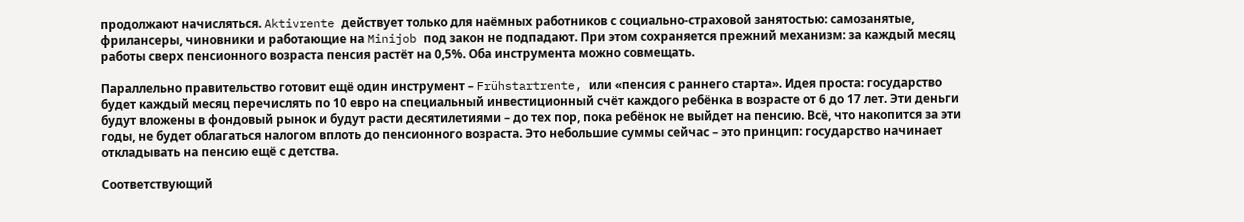продолжают начисляться. Aktivrente действует только для наёмных работников с социально-страховой занятостью: самозанятые, фрилансеры, чиновники и работающие на Minijob под закон не подпадают. При этом сохраняется прежний механизм: за каждый месяц работы сверх пенсионного возраста пенсия растёт на 0,5%. Оба инструмента можно совмещать.

Параллельно правительство готовит ещё один инструмент – Frühstartrente, или «пенсия с раннего старта». Идея проста: государство будет каждый месяц перечислять по 10 евро на специальный инвестиционный счёт каждого ребёнка в возрасте от 6 до 17 лет. Эти деньги будут вложены в фондовый рынок и будут расти десятилетиями – до тех пор, пока ребёнок не выйдет на пенсию. Всё, что накопится за эти годы, не будет облагаться налогом вплоть до пенсионного возраста. Это небольшие суммы сейчас – это принцип: государство начинает откладывать на пенсию ещё с детства.

Соответствующий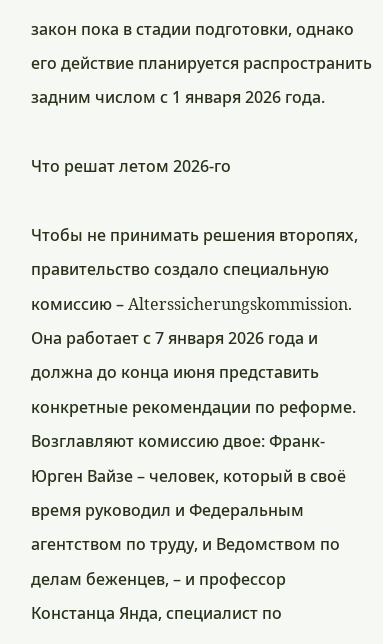закон пока в стадии подготовки, однако его действие планируется распространить задним числом с 1 января 2026 года.

Что решат летом 2026-го

Чтобы не принимать решения второпях, правительство создало специальную комиссию – Alterssicherungskommission. Она работает с 7 января 2026 года и должна до конца июня представить конкретные рекомендации по реформе. Возглавляют комиссию двое: Франк-Юрген Вайзе – человек, который в своё время руководил и Федеральным агентством по труду, и Ведомством по делам беженцев, – и профессор Констанца Янда, специалист по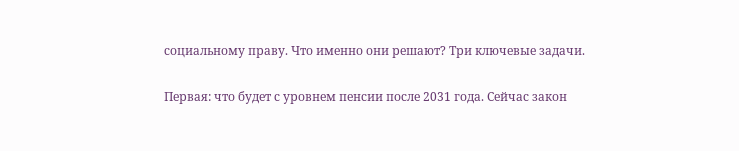социальному праву. Что именно они решают? Три ключевые задачи.

Первая: что будет с уровнем пенсии после 2031 года. Сейчас закон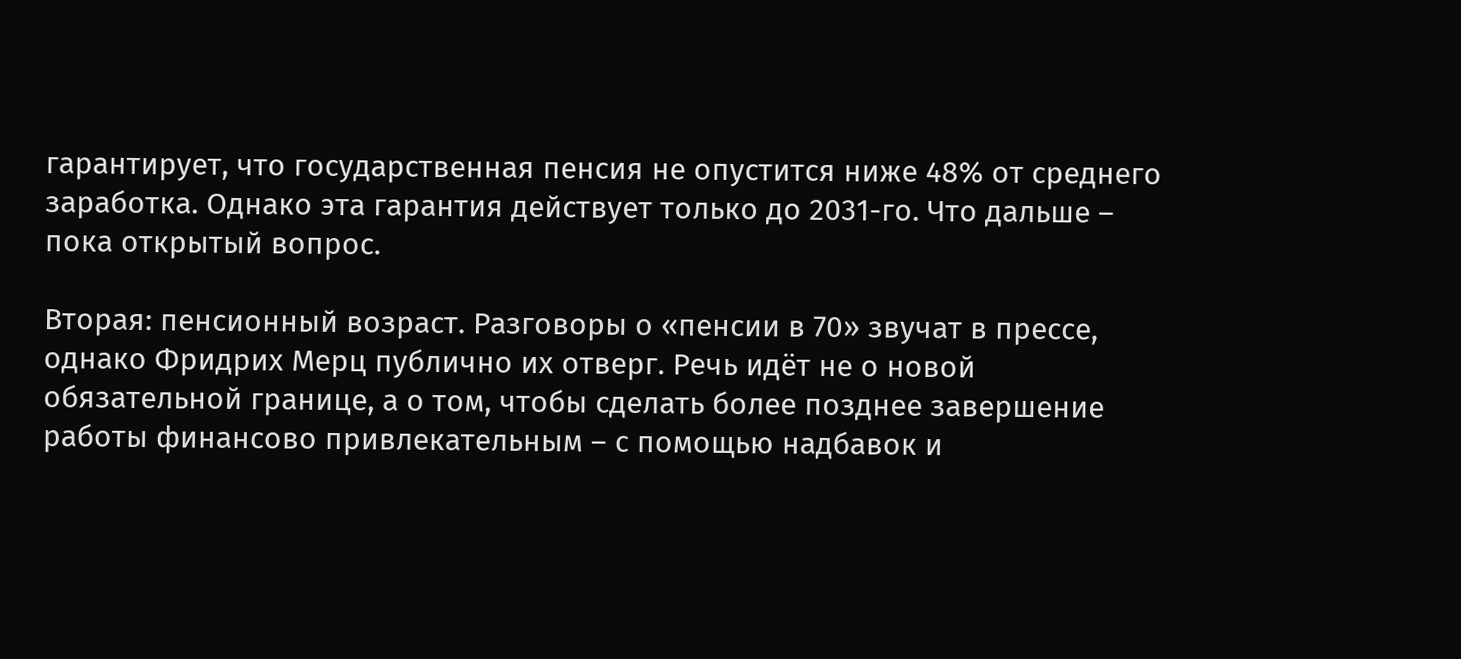гарантирует, что государственная пенсия не опустится ниже 48% от среднего заработка. Однако эта гарантия действует только до 2031-го. Что дальше – пока открытый вопрос.

Вторая: пенсионный возраст. Разговоры о «пенсии в 70» звучат в прессе, однако Фридрих Мерц публично их отверг. Речь идёт не о новой обязательной границе, а о том, чтобы сделать более позднее завершение работы финансово привлекательным – с помощью надбавок и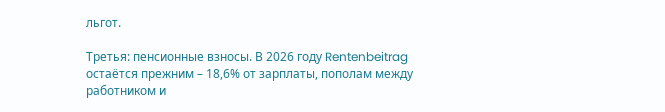льгот.

Третья: пенсионные взносы. В 2026 году Rentenbeitrag остаётся прежним – 18,6% от зарплаты, пополам между работником и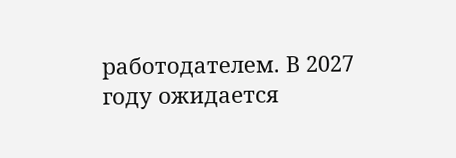работодателем. В 2027 году ожидается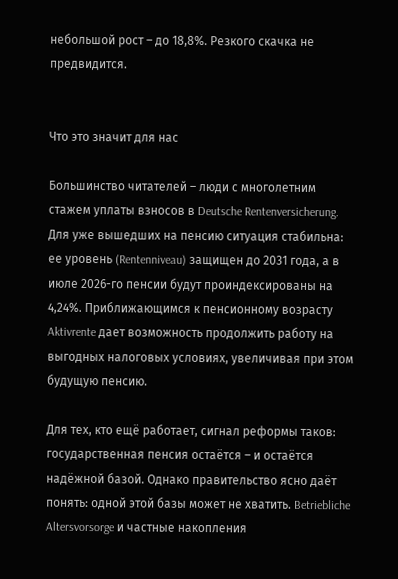небольшой рост – до 18,8%. Резкого скачка не предвидится.


Что это значит для нас

Большинство читателей – люди с многолетним стажем уплаты взносов в Deutsche Rentenversicherung. Для уже вышедших на пенсию ситуация стабильна: ее уровень (Rentenniveau) защищен до 2031 года, а в июле 2026-го пенсии будут проиндексированы на 4,24%. Приближающимся к пенсионному возрасту Aktivrente дает возможность продолжить работу на выгодных налоговых условиях, увеличивая при этом будущую пенсию.

Для тех, кто ещё работает, сигнал реформы таков: государственная пенсия остаётся – и остаётся надёжной базой. Однако правительство ясно даёт понять: одной этой базы может не хватить. Betriebliche Altersvorsorge и частные накопления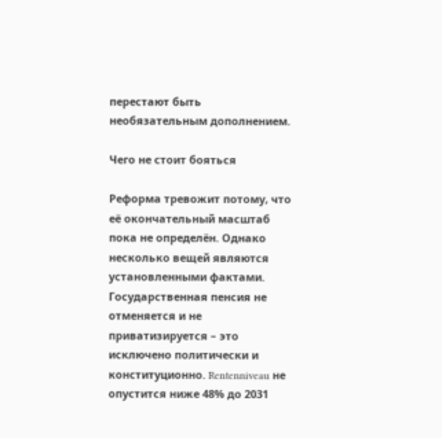перестают быть необязательным дополнением.

Чего не стоит бояться

Реформа тревожит потому, что её окончательный масштаб пока не определён. Однако несколько вещей являются установленными фактами. Государственная пенсия не отменяется и не приватизируется – это исключено политически и конституционно. Rentenniveau не опустится ниже 48% до 2031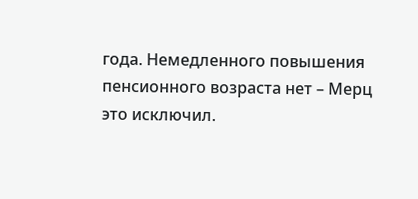года. Немедленного повышения пенсионного возраста нет – Мерц это исключил.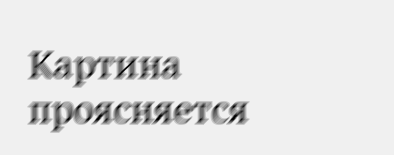Картина проясняется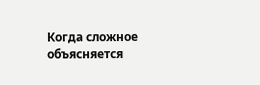Когда сложное объясняется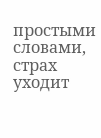простыми словами, страх уходит